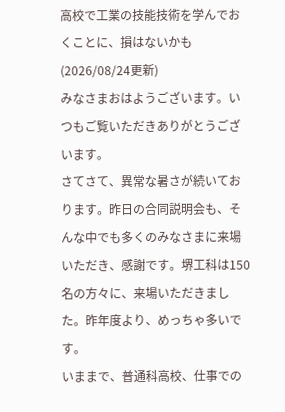高校で工業の技能技術を学んでおくことに、損はないかも
(2026/08/24更新)
みなさまおはようございます。いつもご覧いただきありがとうございます。
さてさて、異常な暑さが続いております。昨日の合同説明会も、そんな中でも多くのみなさまに来場いただき、感謝です。堺工科は150名の方々に、来場いただきました。昨年度より、めっちゃ多いです。
いままで、普通科高校、仕事での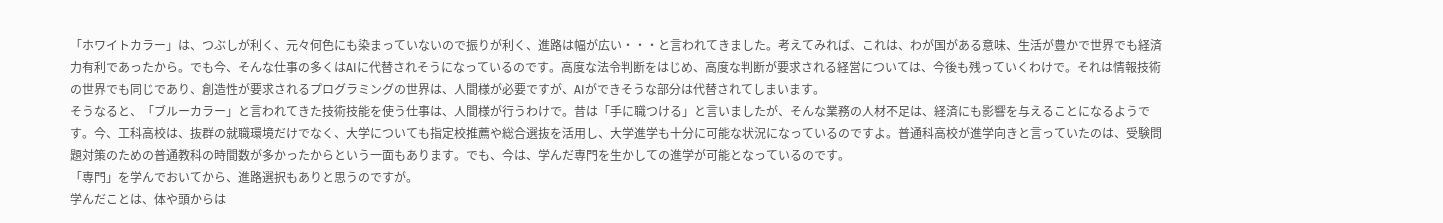「ホワイトカラー」は、つぶしが利く、元々何色にも染まっていないので振りが利く、進路は幅が広い・・・と言われてきました。考えてみれば、これは、わが国がある意味、生活が豊かで世界でも経済力有利であったから。でも今、そんな仕事の多くはAIに代替されそうになっているのです。高度な法令判断をはじめ、高度な判断が要求される経営については、今後も残っていくわけで。それは情報技術の世界でも同じであり、創造性が要求されるプログラミングの世界は、人間様が必要ですが、AIができそうな部分は代替されてしまいます。
そうなると、「ブルーカラー」と言われてきた技術技能を使う仕事は、人間様が行うわけで。昔は「手に職つける」と言いましたが、そんな業務の人材不足は、経済にも影響を与えることになるようです。今、工科高校は、抜群の就職環境だけでなく、大学についても指定校推薦や総合選抜を活用し、大学進学も十分に可能な状況になっているのですよ。普通科高校が進学向きと言っていたのは、受験問題対策のための普通教科の時間数が多かったからという一面もあります。でも、今は、学んだ専門を生かしての進学が可能となっているのです。
「専門」を学んでおいてから、進路選択もありと思うのですが。
学んだことは、体や頭からは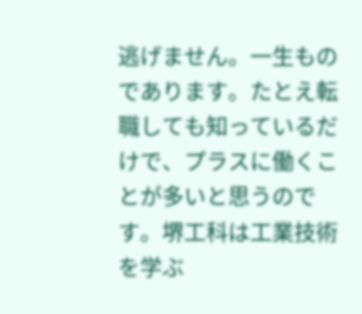逃げません。一生ものであります。たとえ転職しても知っているだけで、プラスに働くことが多いと思うのです。堺工科は工業技術を学ぶ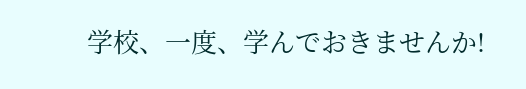学校、一度、学んでおきませんか!